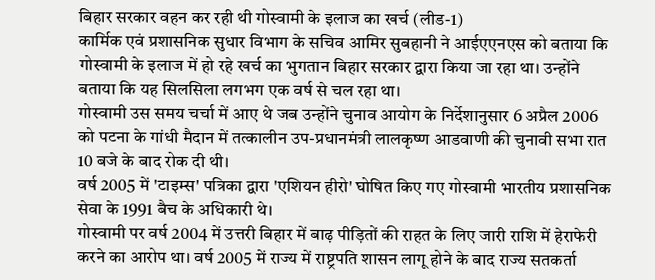बिहार सरकार वहन कर रही थी गोस्वामी के इलाज का खर्च (लीड-1)
कार्मिक एवं प्रशासनिक सुधार विभाग के सचिव आमिर सुबहानी ने आईएएनएस को बताया कि गोस्वामी के इलाज में हो रहे खर्च का भुगतान बिहार सरकार द्वारा किया जा रहा था। उन्होंने बताया कि यह सिलसिला लगभग एक वर्ष से चल रहा था।
गोस्वामी उस समय चर्चा में आए थे जब उन्होंने चुनाव आयोग के निर्देशानुसार 6 अप्रैल 2006 को पटना के गांधी मैदान में तत्कालीन उप-प्रधानमंत्री लालकृष्ण आडवाणी की चुनावी सभा रात 10 बजे के बाद रोक दी थी।
वर्ष 2005 में 'टाइम्स' पत्रिका द्वारा 'एशियन हीरो' घोषित किए गए गोस्वामी भारतीय प्रशासनिक सेवा के 1991 बैच के अधिकारी थे।
गोस्वामी पर वर्ष 2004 में उत्तरी बिहार में बाढ़ पीड़ितों की राहत के लिए जारी राशि में हेराफेरी करने का आरोप था। वर्ष 2005 में राज्य में राष्ट्रपति शासन लागू होने के बाद राज्य सतकर्ता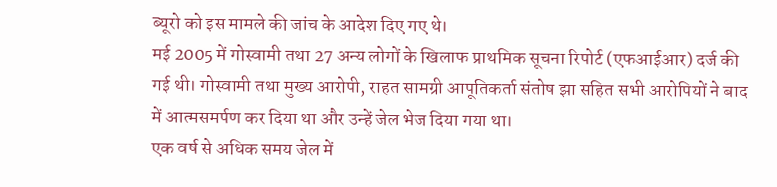ब्यूरो को इस मामले की जांच के आदेश दिए गए थे।
मई 2005 में गोस्वामी तथा 27 अन्य लोगों के खिलाफ प्राथमिक सूचना रिपोर्ट (एफआईआर) दर्ज की गई थी। गोस्वामी तथा मुख्य आरोपी, राहत सामग्री आपूतिकर्ता संतोष झा सहित सभी आरोपियों ने बाद में आत्मसमर्पण कर दिया था और उन्हें जेल भेज दिया गया था।
एक वर्ष से अधिक समय जेल में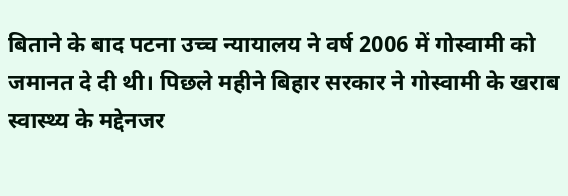बिताने के बाद पटना उच्च न्यायालय ने वर्ष 2006 में गोस्वामी को जमानत दे दी थी। पिछले महीने बिहार सरकार ने गोस्वामी के खराब स्वास्थ्य के मद्देनजर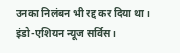उनका निलंबन भी रद्द कर दिया था।
इंडो-एशियन न्यूज सर्विस।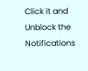Click it and Unblock the Notifications